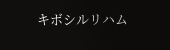キボシルリハム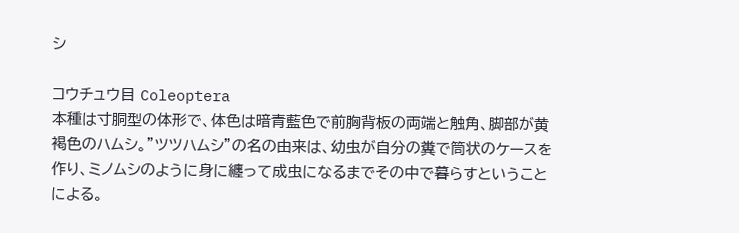シ

コウチュウ目 Coleoptera
本種は寸胴型の体形で、体色は暗青藍色で前胸背板の両端と触角、脚部が黄褐色のハムシ。”ツツハムシ”の名の由来は、幼虫が自分の糞で筒状のケースを作り、ミノムシのように身に纏って成虫になるまでその中で暮らすということによる。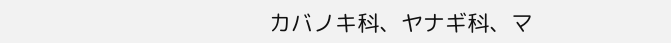カバノキ科、ヤナギ科、マ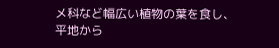メ科など幅広い植物の葉を食し、平地から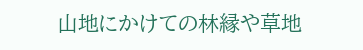山地にかけての林縁や草地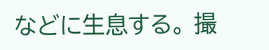などに生息する。 撮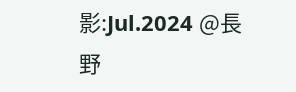影:Jul.2024 @長野